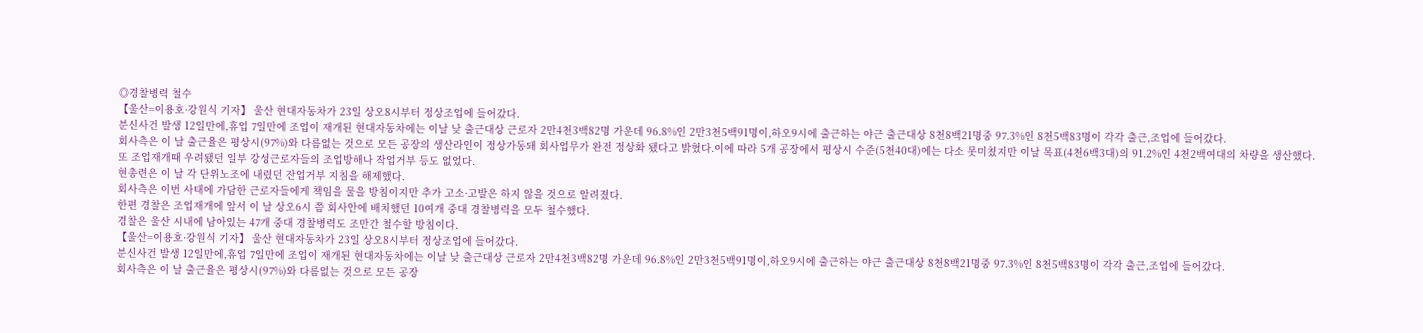◎경찰병력 철수
【울산=이용호·강원식 기자】 울산 현대자동차가 23일 상오8시부터 정상조업에 들어갔다.
분신사건 발생 12일만에,휴업 7일만에 조업이 재개된 현대자동차에는 이날 낮 출근대상 근로자 2만4천3백82명 가운데 96.8%인 2만3천5백91명이,하오9시에 출근하는 야근 출근대상 8천8백21명중 97.3%인 8천5백83명이 각각 출근,조업에 들어갔다.
회사측은 이 날 출근율은 평상시(97%)와 다름없는 것으로 모든 공장의 생산라인이 정상가동돼 회사업무가 완전 정상화 됐다고 밝혔다.이에 따라 5개 공장에서 평상시 수준(5천40대)에는 다소 못미쳤지만 이날 목표(4천6백3대)의 91.2%인 4천2백여대의 차량을 생산했다.
또 조업재개때 우려됐던 일부 강성근로자들의 조업방해나 작업거부 등도 없었다.
현총련은 이 날 각 단위노조에 내렸던 잔업거부 지침을 해제했다.
회사측은 이번 사태에 가담한 근로자들에게 책임을 물을 방침이지만 추가 고소·고발은 하지 않을 것으로 알려졌다.
한편 경찰은 조업재개에 앞서 이 날 상오6시 쯤 회사안에 배치했던 10여개 중대 경찰병력을 모두 철수했다.
경찰은 울산 시내에 남아있는 47개 중대 경찰병력도 조만간 철수할 방침이다.
【울산=이용호·강원식 기자】 울산 현대자동차가 23일 상오8시부터 정상조업에 들어갔다.
분신사건 발생 12일만에,휴업 7일만에 조업이 재개된 현대자동차에는 이날 낮 출근대상 근로자 2만4천3백82명 가운데 96.8%인 2만3천5백91명이,하오9시에 출근하는 야근 출근대상 8천8백21명중 97.3%인 8천5백83명이 각각 출근,조업에 들어갔다.
회사측은 이 날 출근율은 평상시(97%)와 다름없는 것으로 모든 공장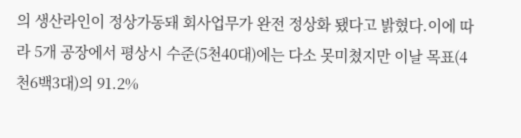의 생산라인이 정상가동돼 회사업무가 완전 정상화 됐다고 밝혔다.이에 따라 5개 공장에서 평상시 수준(5천40대)에는 다소 못미쳤지만 이날 목표(4천6백3대)의 91.2%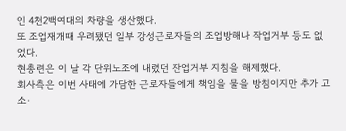인 4천2백여대의 차량을 생산했다.
또 조업재개때 우려됐던 일부 강성근로자들의 조업방해나 작업거부 등도 없었다.
현총련은 이 날 각 단위노조에 내렸던 잔업거부 지침을 해제했다.
회사측은 이번 사태에 가담한 근로자들에게 책임을 물을 방침이지만 추가 고소·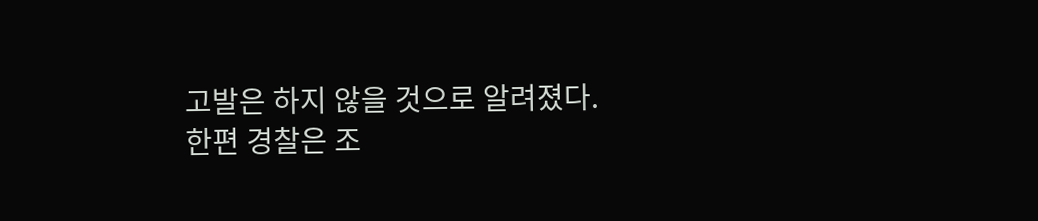고발은 하지 않을 것으로 알려졌다.
한편 경찰은 조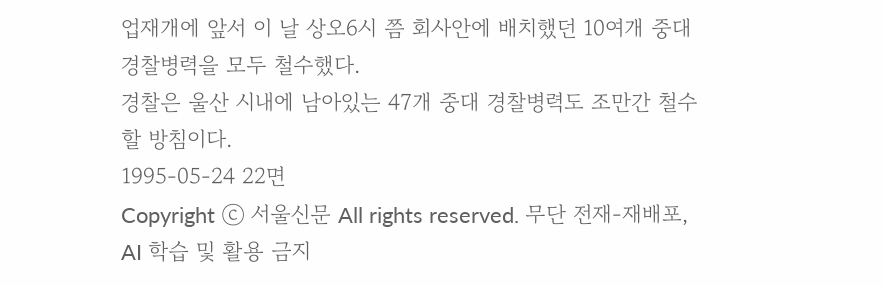업재개에 앞서 이 날 상오6시 쯤 회사안에 배치했던 10여개 중대 경찰병력을 모두 철수했다.
경찰은 울산 시내에 남아있는 47개 중대 경찰병력도 조만간 철수할 방침이다.
1995-05-24 22면
Copyright ⓒ 서울신문 All rights reserved. 무단 전재-재배포, AI 학습 및 활용 금지